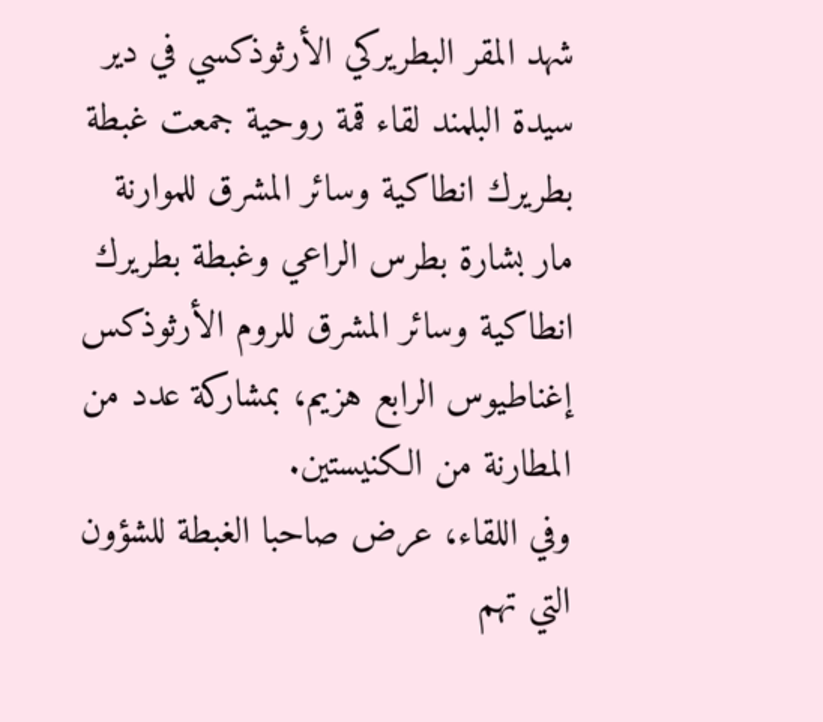شهد المقر البطريركي الأرثوذكسي في دير سيدة البلمند لقاء قمة روحية جمعت غبطة بطريرك انطاكية وسائر المشرق للموارنة مار بشارة بطرس الراعي وغبطة بطريرك انطاكية وسائر المشرق للروم الأرثوذكس إغناطيوس الرابع هزيم، بمشاركة عدد من المطارنة من الكنيستين.
وفي اللقاء، عرض صاحبا الغبطة للشؤون التي تهم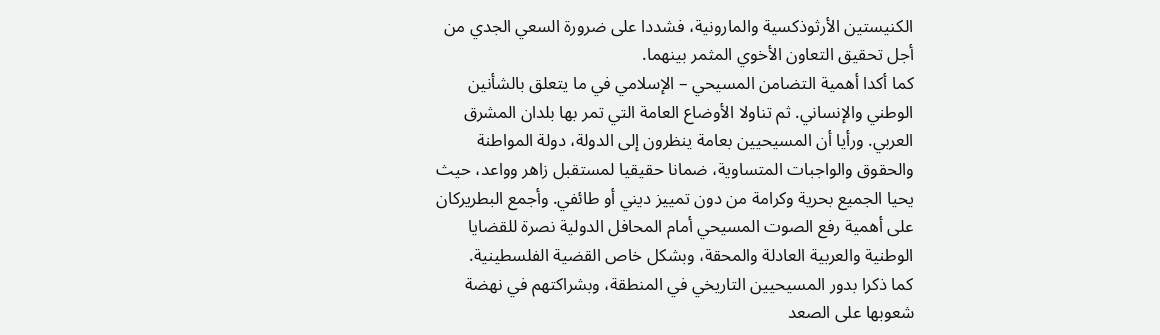الكنيستين الأرثوذكسية والمارونية، فشددا على ضرورة السعي الجدي من أجل تحقيق التعاون الأخوي المثمر بينهما.
كما أكدا أهمية التضامن المسيحي – الإسلامي في ما يتعلق بالشأنين الوطني والإنساني. ثم تناولا الأوضاع العامة التي تمر بها بلدان المشرق العربي. ورأيا أن المسيحيين بعامة ينظرون إلى الدولة، دولة المواطنة والحقوق والواجبات المتساوية، ضمانا حقيقيا لمستقبل زاهر وواعد، حيث يحيا الجميع بحرية وكرامة من دون تمييز ديني أو طائفي. وأجمع البطريركان على أهمية رفع الصوت المسيحي أمام المحافل الدولية نصرة للقضايا الوطنية والعربية العادلة والمحقة، وبشكل خاص القضية الفلسطينية.
كما ذكرا بدور المسيحيين التاريخي في المنطقة، وبشراكتهم في نهضة شعوبها على الصعد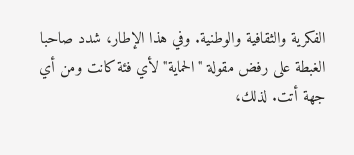الفكرية والثقافية والوطنية. وفي هذا الإطار، شدد صاحبا الغبطة على رفض مقولة "الحماية" لأي فئة كانت ومن أي جهة أتت. لذلك،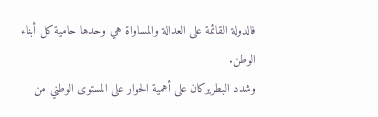فالدولة القائمة على العدالة والمساواة هي وحدها حامية كل أبناء الوطن.
وشدد البطريركان على أهمية الحوار على المستوى الوطني من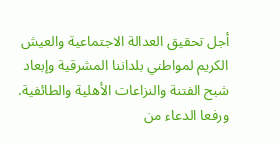أجل تحقيق العدالة الاجتماعية والعيش الكريم لمواطني بلداننا المشرقية وإبعاد شبح الفتنة والنزاعات الأهلية والطائفية.
ورفعا الدعاء من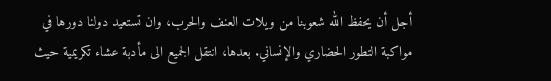أجل أن يحفظ الله شعوبنا من ويلات العنف والحرب، وان تستعيد دولنا دورها في مواكبة التطور الحضاري والإنساني. بعدها، انتقل الجميع الى مأدبة عشاء تكريمية حيث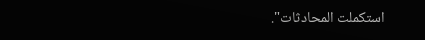استكملت المحادثات".